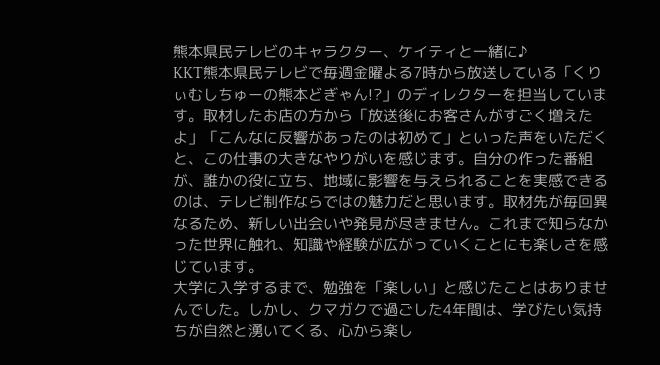熊本県民テレビのキャラクター、ケイティと一緒に♪
KKT熊本県民テレビで毎週金曜よる7時から放送している「くりぃむしちゅーの熊本どぎゃん!?」のディレクターを担当しています。取材したお店の方から「放送後にお客さんがすごく増えたよ」「こんなに反響があったのは初めて」といった声をいただくと、この仕事の大きなやりがいを感じます。自分の作った番組が、誰かの役に立ち、地域に影響を与えられることを実感できるのは、テレビ制作ならではの魅力だと思います。取材先が毎回異なるため、新しい出会いや発見が尽きません。これまで知らなかった世界に触れ、知識や経験が広がっていくことにも楽しさを感じています。
大学に入学するまで、勉強を「楽しい」と感じたことはありませんでした。しかし、クマガクで過ごした4年間は、学びたい気持ちが自然と湧いてくる、心から楽し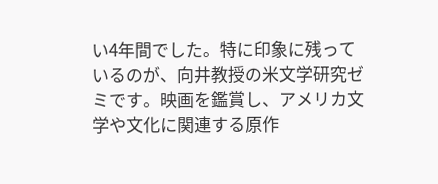い4年間でした。特に印象に残っているのが、向井教授の米文学研究ゼミです。映画を鑑賞し、アメリカ文学や文化に関連する原作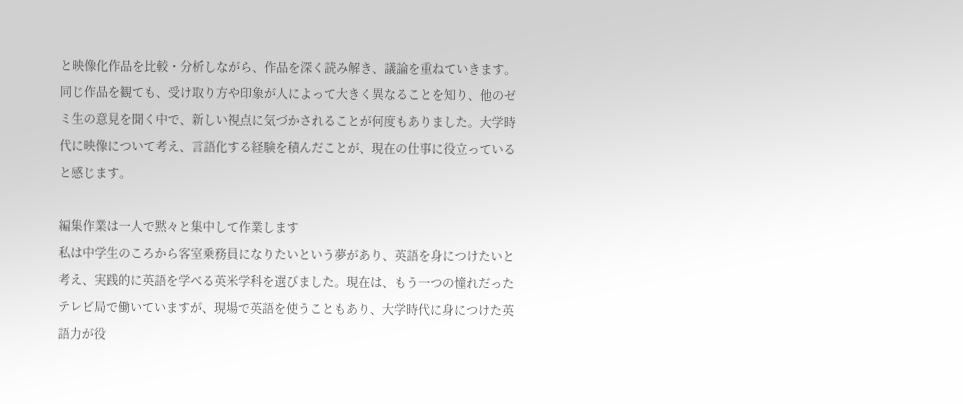と映像化作品を比較・分析しながら、作品を深く読み解き、議論を重ねていきます。同じ作品を観ても、受け取り方や印象が人によって大きく異なることを知り、他のゼミ生の意見を聞く中で、新しい視点に気づかされることが何度もありました。大学時代に映像について考え、言語化する経験を積んだことが、現在の仕事に役立っていると感じます。

編集作業は一人で黙々と集中して作業します
私は中学生のころから客室乗務員になりたいという夢があり、英語を身につけたいと考え、実践的に英語を学べる英米学科を選びました。現在は、もう一つの憧れだったテレビ局で働いていますが、現場で英語を使うこともあり、大学時代に身につけた英語力が役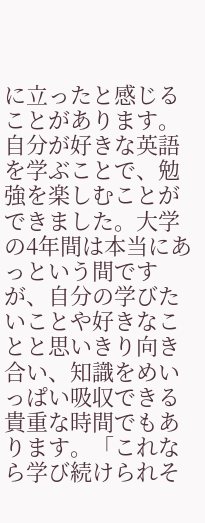に立ったと感じることがあります。自分が好きな英語を学ぶことで、勉強を楽しむことができました。大学の4年間は本当にあっという間ですが、自分の学びたいことや好きなことと思いきり向き合い、知識をめいっぱい吸収できる貴重な時間でもあります。「これなら学び続けられそ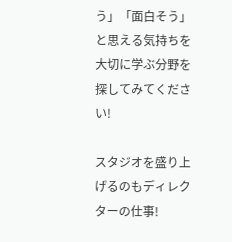う」「面白そう」と思える気持ちを大切に学ぶ分野を探してみてください!

スタジオを盛り上げるのもディレクターの仕事!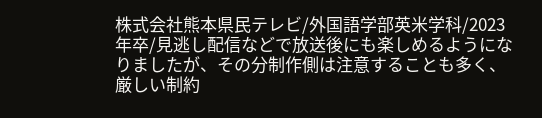株式会社熊本県民テレビ/外国語学部英米学科/2023年卒/見逃し配信などで放送後にも楽しめるようになりましたが、その分制作側は注意することも多く、厳しい制約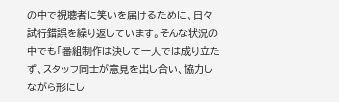の中で視聴者に笑いを届けるために、日々試行錯誤を繰り返しています。そんな状況の中でも「番組制作は決して一人では成り立たず、スタッフ同士が意見を出し合い、協力しながら形にし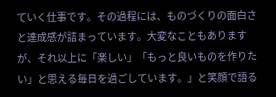ていく仕事です。その過程には、ものづくりの面白さと達成感が詰まっています。大変なこともありますが、それ以上に「楽しい」「もっと良いものを作りたい」と思える毎日を過ごしています。」と笑顔で語る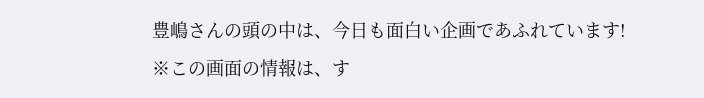豊嶋さんの頭の中は、今日も面白い企画であふれています!
※この画面の情報は、す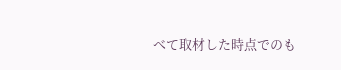べて取材した時点でのも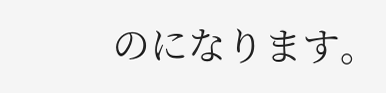のになります。